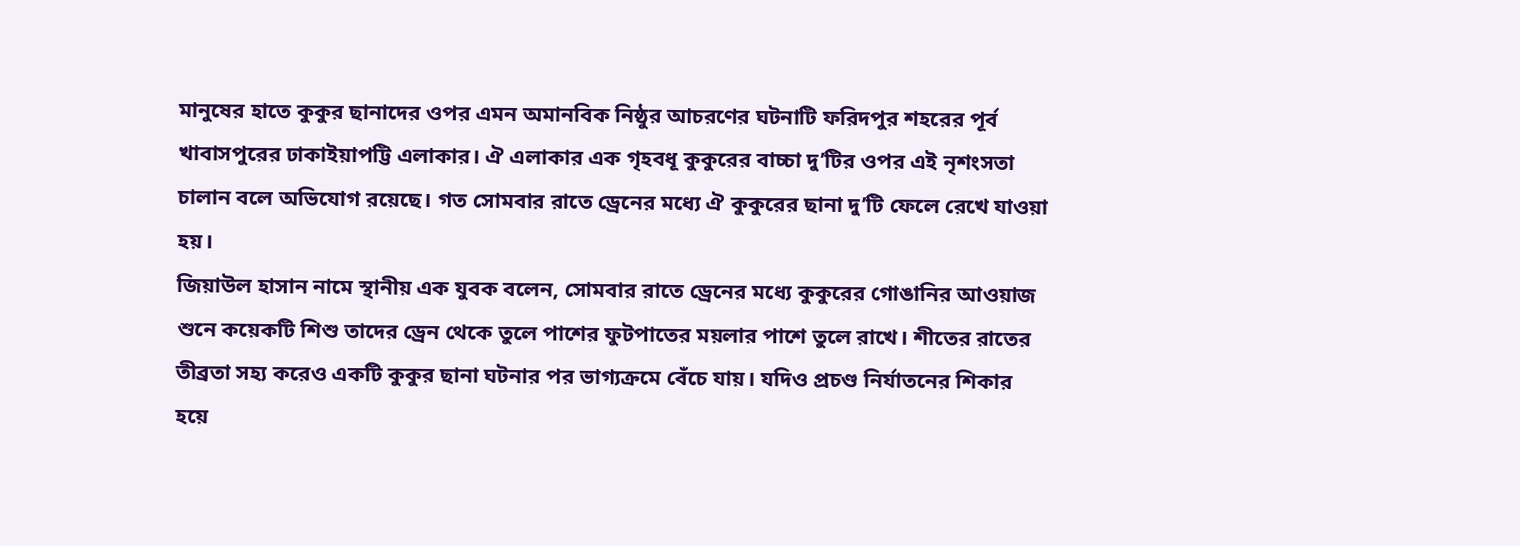মানুষের হাতে কুকুর ছানাদের ওপর এমন অমানবিক নিষ্ঠুর আচরণের ঘটনাটি ফরিদপুর শহরের পূর্ব খাবাসপুরের ঢাকাইয়াপট্টি এলাকার। ঐ এলাকার এক গৃহবধূ কুকুরের বাচ্চা দু’টির ওপর এই নৃশংসতা চালান বলে অভিযোগ রয়েছে। গত সোমবার রাতে ড্রেনের মধ্যে ঐ কুকুরের ছানা দু’টি ফেলে রেখে যাওয়া হয়।
জিয়াউল হাসান নামে স্থানীয় এক যুবক বলেন, সোমবার রাতে ড্রেনের মধ্যে কুকুরের গোঙানির আওয়াজ শুনে কয়েকটি শিশু তাদের ড্রেন থেকে তুলে পাশের ফুটপাতের ময়লার পাশে তুলে রাখে। শীতের রাতের তীব্রতা সহ্য করেও একটি কুকুর ছানা ঘটনার পর ভাগ্যক্রমে বেঁচে যায়। যদিও প্রচণ্ড নির্যাতনের শিকার হয়ে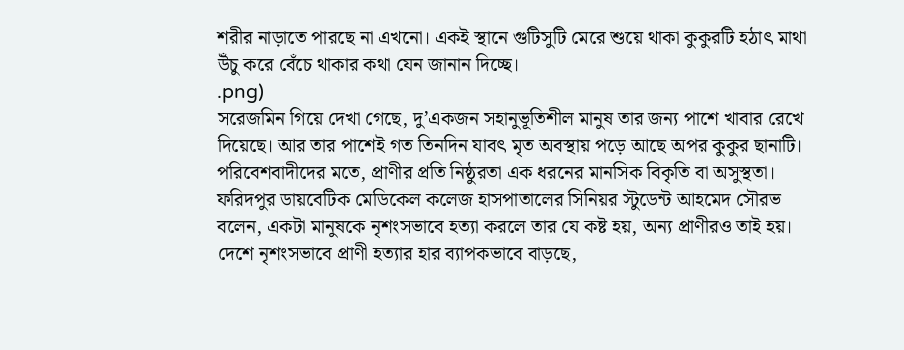শরীর নাড়াতে পারছে না এখনো। একই স্থানে গুটিসুটি মেরে শুয়ে থাকা কুকুরটি হঠাৎ মাথা উঁচু করে বেঁচে থাকার কথা যেন জানান দিচ্ছে।
.png)
সরেজমিন গিয়ে দেখা গেছে, দু’একজন সহানুভূতিশীল মানুষ তার জন্য পাশে খাবার রেখে দিয়েছে। আর তার পাশেই গত তিনদিন যাবৎ মৃত অবস্থায় পড়ে আছে অপর কুকুর ছানাটি।
পরিবেশবাদীদের মতে, প্রাণীর প্রতি নিষ্ঠুরতা এক ধরনের মানসিক বিকৃতি বা অসুস্থতা।
ফরিদপুর ডায়বেটিক মেডিকেল কলেজ হাসপাতালের সিনিয়র স্টুডেন্ট আহমেদ সৌরভ বলেন, একটা মানুষকে নৃশংসভাবে হত্যা করলে তার যে কষ্ট হয়, অন্য প্রাণীরও তাই হয়। দেশে নৃশংসভাবে প্রাণী হত্যার হার ব্যাপকভাবে বাড়ছে,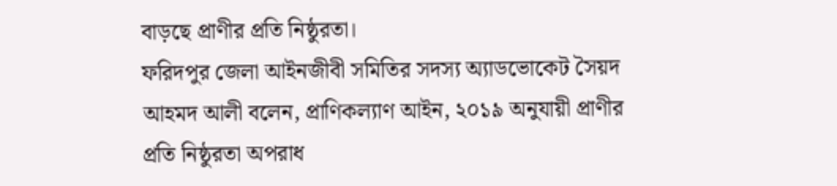বাড়ছে প্রাণীর প্রতি নিষ্ঠুরতা।
ফরিদপুর জেলা আইনজীবী সমিতির সদস্য অ্যাডভোকেট সৈয়দ আহমদ আলী বলেন, প্রাণিকল্যাণ আইন, ২০১৯ অনুযায়ী প্রাণীর প্রতি নিষ্ঠুরতা অপরাধ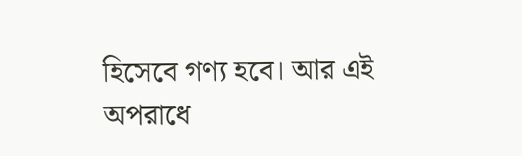হিসেবে গণ্য হবে। আর এই অপরাধে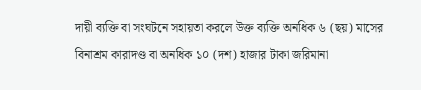দায়ী ব্যক্তি বা সংঘটনে সহায়তা করলে উক্ত ব্যক্তি অনধিক ৬ (ছয়) মাসের বিনাশ্রম কারাদণ্ড বা অনধিক ১০ (দশ) হাজার টাকা জরিমানা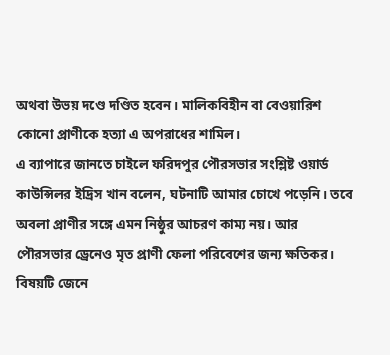অথবা উভয় দণ্ডে দণ্ডিত হবেন। মালিকবিহীন বা বেওয়ারিশ কোনো প্রাণীকে হত্যা এ অপরাধের শামিল।
এ ব্যাপারে জানতে চাইলে ফরিদপুর পৌরসভার সংশ্লিষ্ট ওয়ার্ড কাউন্সিলর ইদ্রিস খান বলেন, ঘটনাটি আমার চোখে পড়েনি। তবে অবলা প্রাণীর সঙ্গে এমন নিষ্ঠুর আচরণ কাম্য নয়। আর পৌরসভার ড্রেনেও মৃত প্রাণী ফেলা পরিবেশের জন্য ক্ষতিকর। বিষয়টি জেনে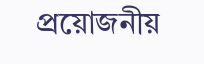প্রয়োজনীয়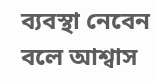ব্যবস্থা নেবেন বলে আশ্বাস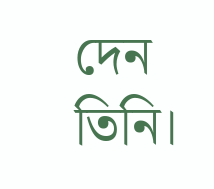দেন তিনি।